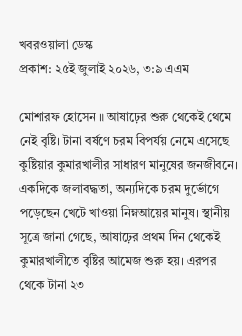খবরওয়ালা ডেস্ক
প্রকাশ: ২৫ই জুলাই ২০২৬, ৩:৯ এএম

মোশারফ হোসেন ॥ আষাঢ়ের শুরু থেকেই থেমে নেই বৃষ্টি। টানা বর্ষণে চরম বিপর্যয় নেমে এসেছে কুষ্টিয়ার কুমারখালীর সাধারণ মানুষের জনজীবনে। একদিকে জলাবদ্ধতা, অন্যদিকে চরম দুর্ভোগে পড়েছেন খেটে খাওয়া নিম্নআয়ের মানুষ। স্থানীয় সূত্রে জানা গেছে, আষাঢ়ের প্রথম দিন থেকেই কুমারখালীতে বৃষ্টির আমেজ শুরু হয়। এরপর থেকে টানা ২৩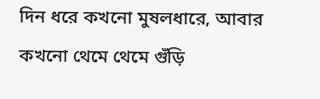দিন ধরে কখনো মুষলধারে, আবার কখনো থেমে থেমে গুঁড়ি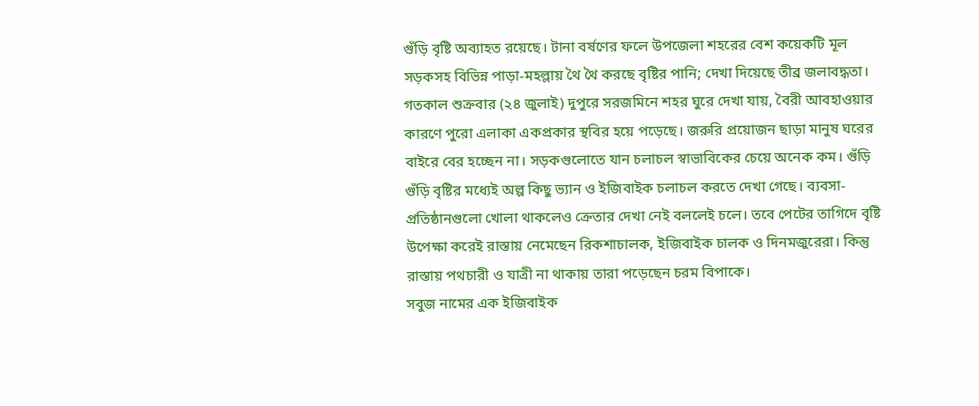গুঁড়ি বৃষ্টি অব্যাহত রয়েছে। টানা বর্ষণের ফলে উপজেলা শহরের বেশ কয়েকটি মূল সড়কসহ বিভিন্ন পাড়া-মহল্লায় থৈ থৈ করছে বৃষ্টির পানি; দেখা দিয়েছে তীব্র জলাবদ্ধতা।
গতকাল শুক্রবার (২৪ জুলাই) দুপুরে সরজমিনে শহর ঘুরে দেখা যায়, বৈরী আবহাওয়ার কারণে পুরো এলাকা একপ্রকার স্থবির হয়ে পড়েছে। জরুরি প্রয়োজন ছাড়া মানুষ ঘরের বাইরে বের হচ্ছেন না। সড়কগুলোতে যান চলাচল স্বাভাবিকের চেয়ে অনেক কম। গুঁড়ি গুঁড়ি বৃষ্টির মধ্যেই অল্প কিছু ভ্যান ও ইজিবাইক চলাচল করতে দেখা গেছে। ব্যবসা-প্রতিষ্ঠানগুলো খোলা থাকলেও ক্রেতার দেখা নেই বললেই চলে। তবে পেটের তাগিদে বৃষ্টি উপেক্ষা করেই রাস্তায় নেমেছেন রিকশাচালক, ইজিবাইক চালক ও দিনমজুরেরা। কিন্তু রাস্তায় পথচারী ও যাত্রী না থাকায় তারা পড়েছেন চরম বিপাকে।
সবুজ নামের এক ইজিবাইক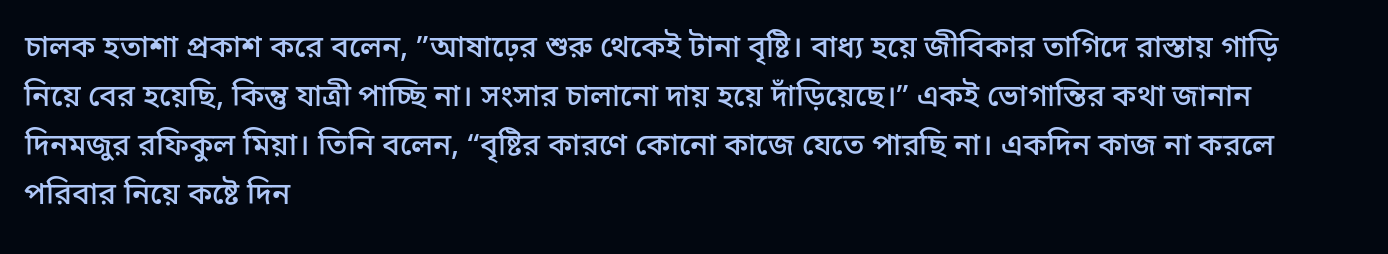চালক হতাশা প্রকাশ করে বলেন, ”আষাঢ়ের শুরু থেকেই টানা বৃষ্টি। বাধ্য হয়ে জীবিকার তাগিদে রাস্তায় গাড়ি নিয়ে বের হয়েছি, কিন্তু যাত্রী পাচ্ছি না। সংসার চালানো দায় হয়ে দাঁড়িয়েছে।” একই ভোগান্তির কথা জানান দিনমজুর রফিকুল মিয়া। তিনি বলেন, “বৃষ্টির কারণে কোনো কাজে যেতে পারছি না। একদিন কাজ না করলে পরিবার নিয়ে কষ্টে দিন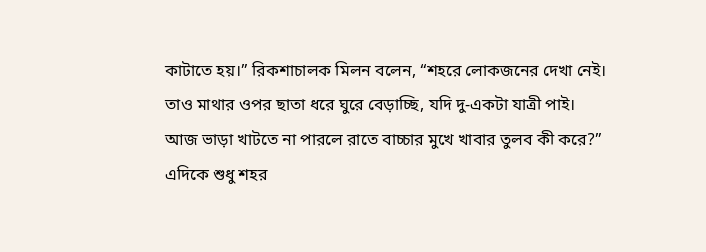কাটাতে হয়।” রিকশাচালক মিলন বলেন, “শহরে লোকজনের দেখা নেই। তাও মাথার ওপর ছাতা ধরে ঘুরে বেড়াচ্ছি, যদি দু-একটা যাত্রী পাই।
আজ ভাড়া খাটতে না পারলে রাতে বাচ্চার মুখে খাবার তুলব কী করে?” এদিকে শুধু শহর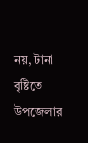নয়, টানা বৃষ্টিতে উপজেলার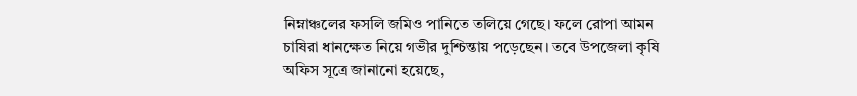নিম্নাঞ্চলের ফসলি জমিও পানিতে তলিয়ে গেছে। ফলে রোপা আমন চাষিরা ধানক্ষেত নিয়ে গভীর দুশ্চিন্তায় পড়েছেন। তবে উপজেলা কৃষি অফিস সূত্রে জানানো হয়েছে,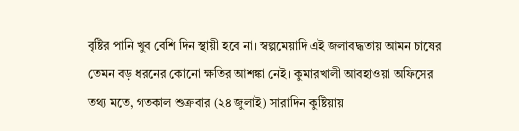বৃষ্টির পানি খুব বেশি দিন স্থায়ী হবে না। স্বল্পমেয়াদি এই জলাবদ্ধতায় আমন চাষের তেমন বড় ধরনের কোনো ক্ষতির আশঙ্কা নেই। কুমারখালী আবহাওয়া অফিসের তথ্য মতে, গতকাল শুক্রবার (২৪ জুলাই) সারাদিন কুষ্টিয়ায়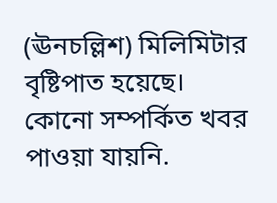(ঊনচল্লিশ) মিলিমিটার বৃষ্টিপাত হয়েছে।
কোনো সম্পর্কিত খবর পাওয়া যায়নি.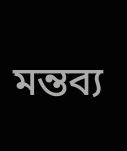মন্তব্য